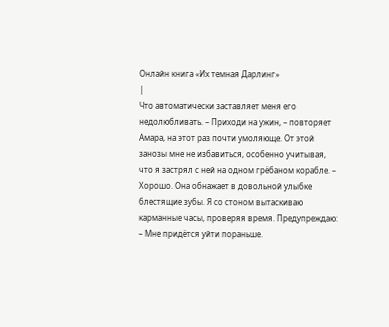Онлайн книга «Их темная Дарлинг»
|
Что автоматически заставляет меня его недолюбливать. – Приходи на ужин, – повторяет Амара, на этот раз почти умоляюще. От этой занозы мне не избавиться, особенно учитывая, что я застрял с ней на одном грёбаном корабле. – Хорошо. Она обнажает в довольной улыбке блестящие зубы. Я со стоном вытаскиваю карманные часы, проверяя время. Предупреждаю: – Мне придётся уйти пораньше.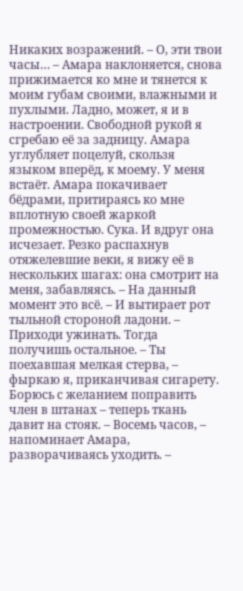Никаких возражений. – О, эти твои часы… – Амара наклоняется, снова прижимается ко мне и тянется к моим губам своими, влажными и пухлыми. Ладно, может, я и в настроении. Свободной рукой я сгребаю её за задницу. Амара углубляет поцелуй, скользя языком вперёд, к моему. У меня встаёт. Амара покачивает бёдрами, притираясь ко мне вплотную своей жаркой промежностью. Сука. И вдруг она исчезает. Резко распахнув отяжелевшие веки, я вижу её в нескольких шагах: она смотрит на меня, забавляясь. – На данный момент это всё. – И вытирает рот тыльной стороной ладони. – Приходи ужинать. Тогда получишь остальное. – Ты поехавшая мелкая стерва, – фыркаю я, приканчивая сигарету. Борюсь с желанием поправить член в штанах – теперь ткань давит на стояк. – Восемь часов, – напоминает Амара, разворачиваясь уходить. –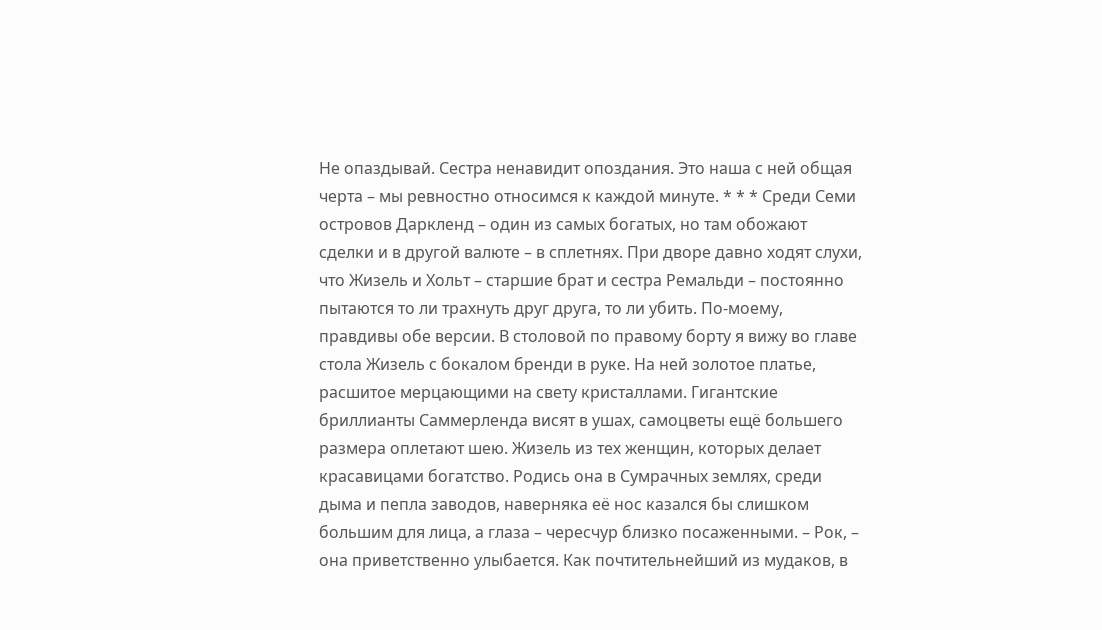Не опаздывай. Сестра ненавидит опоздания. Это наша с ней общая черта – мы ревностно относимся к каждой минуте. * * * Среди Семи островов Даркленд – один из самых богатых, но там обожают сделки и в другой валюте – в сплетнях. При дворе давно ходят слухи, что Жизель и Хольт – старшие брат и сестра Ремальди – постоянно пытаются то ли трахнуть друг друга, то ли убить. По-моему, правдивы обе версии. В столовой по правому борту я вижу во главе стола Жизель с бокалом бренди в руке. На ней золотое платье, расшитое мерцающими на свету кристаллами. Гигантские бриллианты Саммерленда висят в ушах, самоцветы ещё большего размера оплетают шею. Жизель из тех женщин, которых делает красавицами богатство. Родись она в Сумрачных землях, среди дыма и пепла заводов, наверняка её нос казался бы слишком большим для лица, а глаза – чересчур близко посаженными. – Рок, – она приветственно улыбается. Как почтительнейший из мудаков, в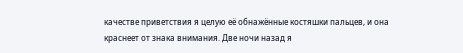качестве приветствия я целую её обнажённые костяшки пальцев, и она краснеет от знака внимания. Две ночи назад я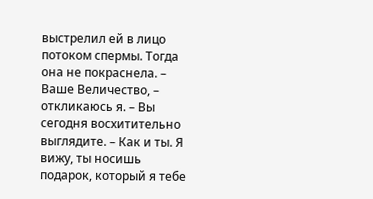выстрелил ей в лицо потоком спермы. Тогда она не покраснела. – Ваше Величество, – откликаюсь я. – Вы сегодня восхитительно выглядите. – Как и ты. Я вижу, ты носишь подарок, который я тебе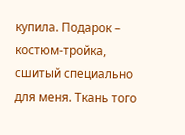купила. Подарок – костюм-тройка, сшитый специально для меня. Ткань того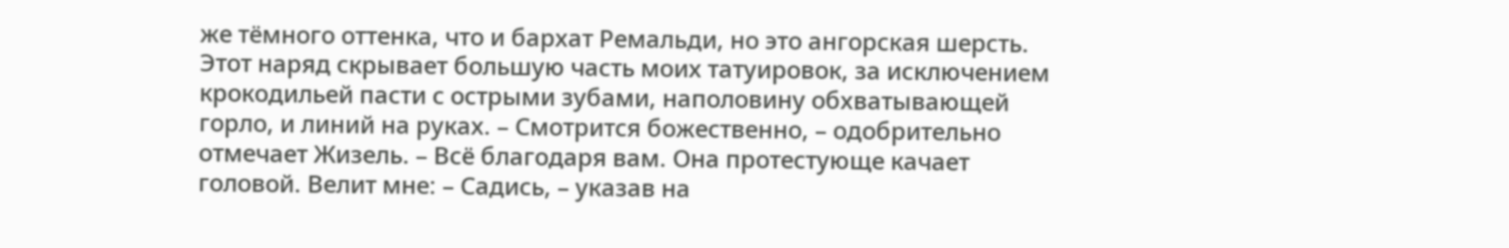же тёмного оттенка, что и бархат Ремальди, но это ангорская шерсть. Этот наряд скрывает большую часть моих татуировок, за исключением крокодильей пасти с острыми зубами, наполовину обхватывающей горло, и линий на руках. – Смотрится божественно, – одобрительно отмечает Жизель. – Всё благодаря вам. Она протестующе качает головой. Велит мне: – Садись, – указав на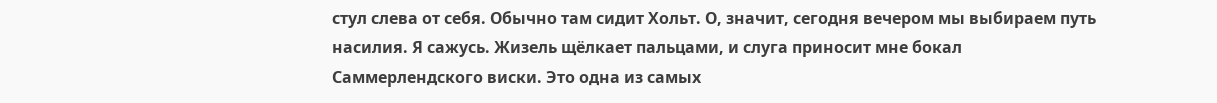стул слева от себя. Обычно там сидит Хольт. О, значит, сегодня вечером мы выбираем путь насилия. Я сажусь. Жизель щёлкает пальцами, и слуга приносит мне бокал Саммерлендского виски. Это одна из самых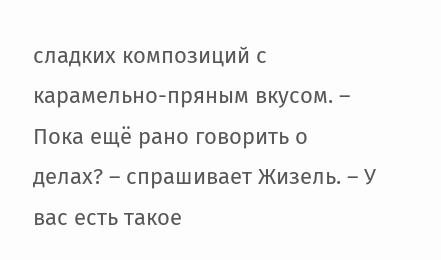сладких композиций с карамельно-пряным вкусом. – Пока ещё рано говорить о делах? – спрашивает Жизель. – У вас есть такое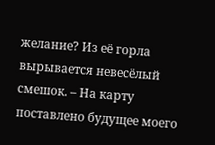желание? Из её горла вырывается невесёлый смешок. – На карту поставлено будущее моего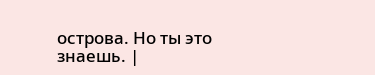острова. Но ты это знаешь. |